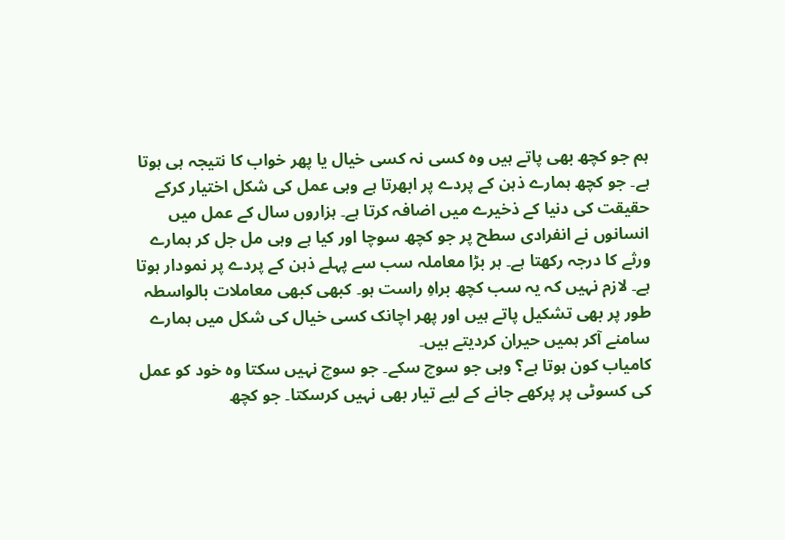ہم جو کچھ بھی پاتے ہیں وہ کسی نہ کسی خیال یا پھر خواب کا نتیجہ ہی ہوتا ہے۔ جو کچھ ہمارے ذہن کے پردے پر ابھرتا ہے وہی عمل کی شکل اختیار کرکے حقیقت کی دنیا کے ذخیرے میں اضافہ کرتا ہے۔ ہزاروں سال کے عمل میں انسانوں نے انفرادی سطح پر جو کچھ سوچا اور کیا ہے وہی مل جل کر ہمارے ورثے کا درجہ رکھتا ہے۔ ہر بڑا معاملہ سب سے پہلے ذہن کے پردے پر نمودار ہوتا ہے۔ لازم نہیں کہ یہ سب کچھ براہِ راست ہو۔ کبھی کبھی معاملات بالواسطہ طور پر بھی تشکیل پاتے ہیں اور پھر اچانک کسی خیال کی شکل میں ہمارے سامنے آکر ہمیں حیران کردیتے ہیں۔
کامیاب کون ہوتا ہے؟ وہی جو سوچ سکے۔ جو سوچ نہیں سکتا وہ خود کو عمل کی کسوٹی پر پرکھے جانے کے لیے تیار بھی نہیں کرسکتا۔ جو کچھ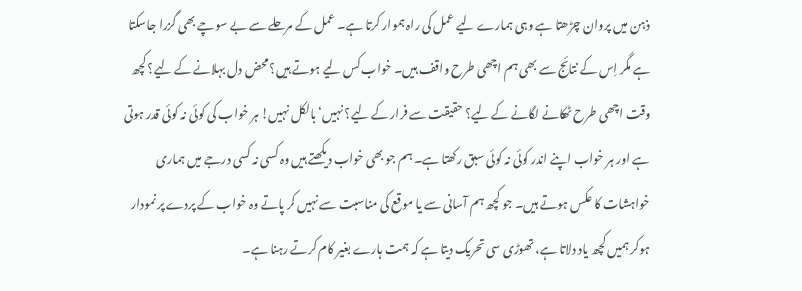ذہن میں پروان چڑھتا ہے وہی ہمارے لیے عمل کی راہ ہموار کرتا ہے۔ عمل کے مرحلے سے بے سوچے بھی گزرا جاسکتا ہے مگر اِس کے نتائج سے بھی ہم اچھی طرح واقف ہیں۔ خواب کس لیے ہوتے ہیں؟ محض دل بہلانے کے لیے؟ کچھ وقت اچھی طرح ٹھکانے لگانے کے لیے؟ حقیقت سے فرار کے لیے؟ نہیں‘ بالکل نہیں! ہر خواب کی کوئی نہ کوئی قدر ہوتی ہے اور ہر خواب اپنے اندر کوئی نہ کوئی سبق رکھتا ہے۔ ہم جو بھی خواب دیکھتے ہیں وہ کسی نہ کسی درجے میں ہماری خواہشات کا عکس ہوتے ہیں۔ جو کچھ ہم آسانی سے یا موقع کی مناسبت سے نہیں کر پاتے وہ خواب کے پردے پر نمودار ہوکر ہمیں کچھ یاد دلاتا ہے، تھوڑی سی تحریک دیتا ہے کہ ہمت ہارے بغیر کام کرتے رہنا ہے۔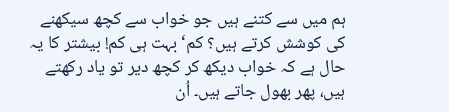ہم میں سے کتنے ہیں جو خواب سے کچھ سیکھنے کی کوشش کرتے ہیں؟ کم‘ بہت ہی کم! بیشتر کا یہ حال ہے کہ خواب دیکھ کر کچھ دیر تو یاد رکھتے ہیں، پھر بھول جاتے ہیں۔ اُن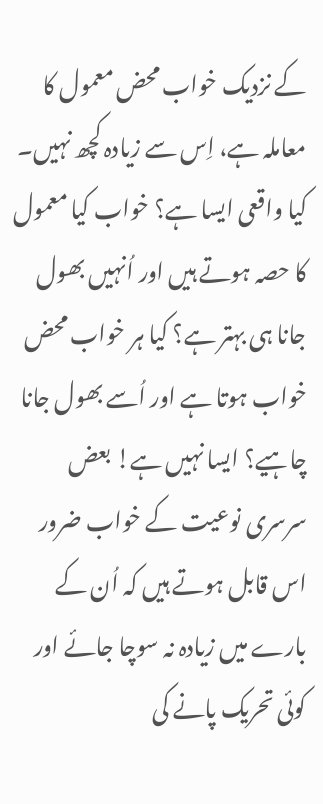کے نزدیک خواب محض معمول کا معاملہ ہے، اِس سے زیادہ کچھ نہیں۔ کیا واقعی ایسا ہے؟ خواب کیا معمول کا حصہ ہوتے ہیں اور اُنہیں بھول جانا ہی بہتر ہے؟ کیا ہر خواب محض خواب ہوتا ہے اور اُسے بھول جانا چاہیے؟ ایسا نہیں ہے! بعض سرسری نوعیت کے خواب ضرور اس قابل ہوتے ہیں کہ اُن کے بارے میں زیادہ نہ سوچا جائے اور کوئی تحریک پانے کی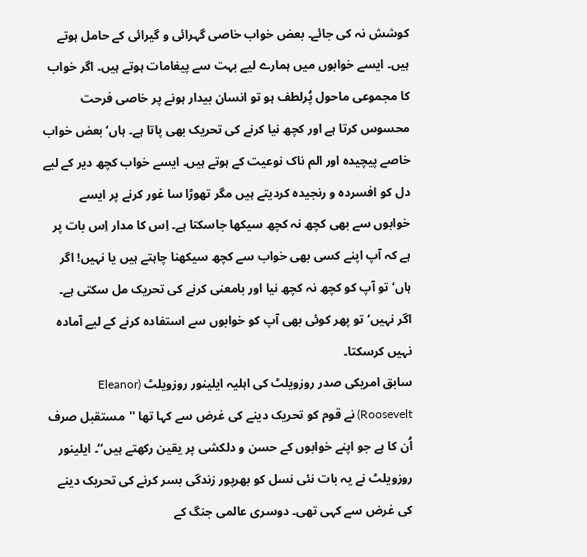کوشش نہ کی جائے۔ بعض خواب خاصی گہرائی و گیرائی کے حامل ہوتے ہیں۔ ایسے خوابوں میں ہمارے لیے بہت سے پیغامات ہوتے ہیں۔ اگر خواب کا مجموعی ماحول پُرلطف ہو تو انسان بیدار ہونے پر خاصی فرحت محسوس کرتا ہے اور کچھ نیا کرنے کی تحریک بھی پاتا ہے۔ ہاں‘ بعض خواب خاصے پیچیدہ اور الم ناک نوعیت کے ہوتے ہیں۔ ایسے خواب کچھ دیر کے لیے دل کو افسردہ و رنجیدہ کردیتے ہیں مگر تھوڑا سا غور کرنے پر ایسے خوابوں سے بھی کچھ نہ کچھ سیکھا جاسکتا ہے۔ اِس کا مدار اِس بات پر ہے کہ آپ اپنے کسی بھی خواب سے کچھ سیکھنا چاہتے ہیں یا نہیں! اگر ہاں‘ تو آپ کو کچھ نہ کچھ نیا اور بامعنی کرنے کی تحریک مل سکتی ہے۔ اگر نہیں‘ تو پھر کوئی بھی آپ کو خوابوں سے استفادہ کرنے کے لیے آمادہ نہیں کرسکتا۔
سابق امریکی صدر روزویلٹ کی اہلیہ ایلینور روزویلٹ (Eleanor Roosevelt) نے قوم کو تحریک دینے کی غرض سے کہا تھا ''مستقبل صرف اُن کا ہے جو اپنے خوابوں کے حسن و دلکشی پر یقین رکھتے ہیں‘‘۔ ایلینور روزویلٹ نے یہ بات نئی نسل کو بھرپور زندگی بسر کرنے کی تحریک دینے کی غرض سے کہی تھی۔ دوسری عالمی جنگ کے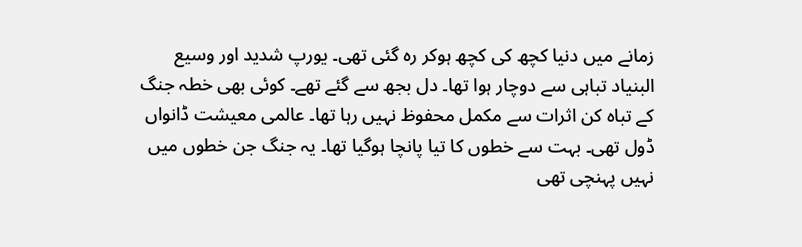زمانے میں دنیا کچھ کی کچھ ہوکر رہ گئی تھی۔ یورپ شدید اور وسیع البنیاد تباہی سے دوچار ہوا تھا۔ دل بجھ سے گئے تھے۔ کوئی بھی خطہ جنگ کے تباہ کن اثرات سے مکمل محفوظ نہیں رہا تھا۔ عالمی معیشت ڈانواں ڈول تھی۔ بہت سے خطوں کا تیا پانچا ہوگیا تھا۔ یہ جنگ جن خطوں میں نہیں پہنچی تھی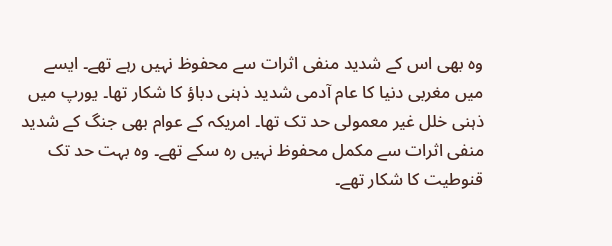وہ بھی اس کے شدید منفی اثرات سے محفوظ نہیں رہے تھے۔ ایسے میں مغربی دنیا کا عام آدمی شدید ذہنی دباؤ کا شکار تھا۔ یورپ میں ذہنی خلل غیر معمولی حد تک تھا۔ امریکہ کے عوام بھی جنگ کے شدید منفی اثرات سے مکمل محفوظ نہیں رہ سکے تھے۔ وہ بہت حد تک قنوطیت کا شکار تھے۔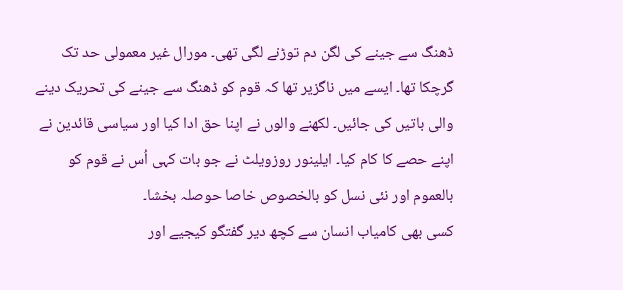ڈھنگ سے جینے کی لگن دم توڑنے لگی تھی۔ مورال غیر معمولی حد تک گرچکا تھا۔ ایسے میں ناگزیر تھا کہ قوم کو ڈھنگ سے جینے کی تحریک دینے والی باتیں کی جائیں۔ لکھنے والوں نے اپنا حق ادا کیا اور سیاسی قائدین نے اپنے حصے کا کام کیا۔ ایلینور روزویلٹ نے جو بات کہی اُس نے قوم کو بالعموم اور نئی نسل کو بالخصوص خاصا حوصلہ بخشا۔
کسی بھی کامیاب انسان سے کچھ دیر گفتگو کیجیے اور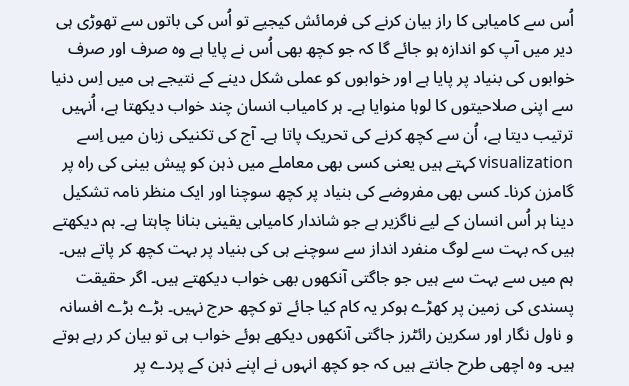اُس سے کامیابی کا راز بیان کرنے کی فرمائش کیجیے تو اُس کی باتوں سے تھوڑی ہی دیر میں آپ کو اندازہ ہو جائے گا کہ جو کچھ بھی اُس نے پایا ہے وہ صرف اور صرف خوابوں کی بنیاد پر پایا ہے اور خوابوں کو عملی شکل دینے کے نتیجے ہی میں اِس دنیا سے اپنی صلاحیتوں کا لوہا منوایا ہے۔ ہر کامیاب انسان چند خواب دیکھتا ہے، اُنہیں ترتیب دیتا ہے، اُن سے کچھ کرنے کی تحریک پاتا ہے۔ آج کی تکنیکی زبان میں اِسے visualization کہتے ہیں یعنی کسی بھی معاملے میں ذہن کو پیش بینی کی راہ پر گامزن کرنا۔ کسی بھی مفروضے کی بنیاد پر کچھ سوچنا اور ایک منظر نامہ تشکیل دینا ہر اُس انسان کے لیے ناگزیر ہے جو شاندار کامیابی یقینی بنانا چاہتا ہے۔ ہم دیکھتے ہیں کہ بہت سے لوگ منفرد انداز سے سوچنے ہی کی بنیاد پر بہت کچھ کر پاتے ہیں۔ ہم میں سے بہت سے ہیں جو جاگتی آنکھوں بھی خواب دیکھتے ہیں۔ اگر حقیقت پسندی کی زمین پر کھڑے ہوکر یہ کام کیا جائے تو کچھ حرج نہیں۔ بڑے بڑے افسانہ و ناول نگار اور سکرین رائٹرز جاگتی آنکھوں دیکھے ہوئے خواب ہی تو بیان کر رہے ہوتے ہیں۔ وہ اچھی طرح جانتے ہیں کہ جو کچھ انہوں نے اپنے ذہن کے پردے پر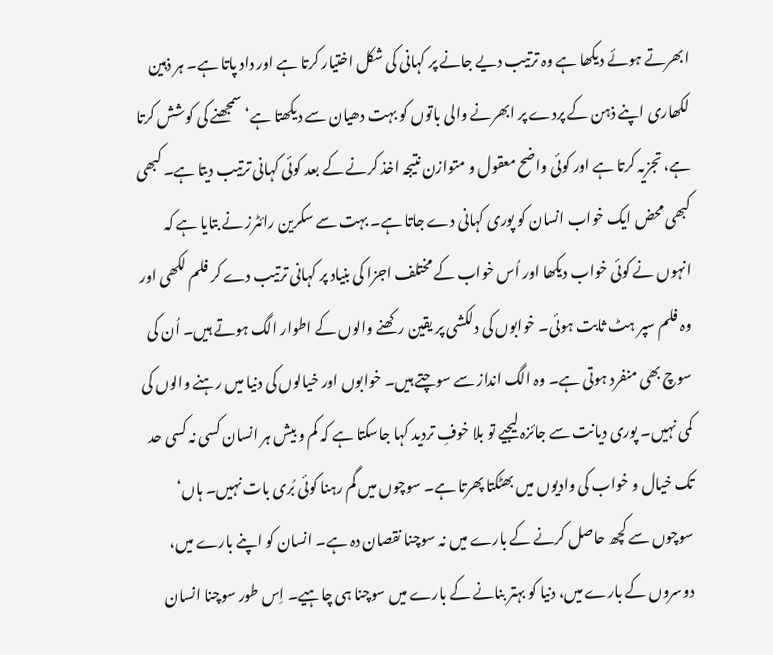ابھرتے ہوئے دیکھا ہے وہ ترتیب دیے جانے پر کہانی کی شکل اختیار کرتا ہے اور داد پاتا ہے۔ ہر ذہین لکھاری اپنے ذہن کے پردے پر ابھرنے والی باتوں کو بہت دھیان سے دیکھتا ہے‘ سمجھنے کی کوشش کرتا ہے، تجزیہ کرتا ہے اور کوئی واضح معقول و متوازن نتیجہ اخذ کرنے کے بعد کوئی کہانی ترتیب دیتا ہے۔ کبھی کبھی محض ایک خواب انسان کو پوری کہانی دے جاتا ہے۔ بہت سے سکرین رائٹرز نے بتایا ہے کہ انہوں نے کوئی خواب دیکھا اور اُس خواب کے مختلف اجزا کی بنیاد پر کہانی ترتیب دے کر فلم لکھی اور وہ فلم سپر ہٹ ثابت ہوئی۔ خوابوں کی دلکشی پر یقین رکھنے والوں کے اطوار الگ ہوتے ہیں۔ اُن کی سوچ بھی منفرد ہوتی ہے۔ وہ الگ انداز سے سوچتے ہیں۔ خوابوں اور خیالوں کی دنیا میں رہنے والوں کی کمی نہیں۔ پوری دیانت سے جائزہ لیجیے تو بلا خوفِ تردید کہا جاسکتا ہے کہ کم و بیش ہر انسان کسی نہ کسی حد تک خیال و خواب کی وادیوں میں بھٹکتا پھرتا ہے۔ سوچوں میں گم رہنا کوئی بُری بات نہیں۔ ہاں‘ سوچوں سے کچھ حاصل کرنے کے بارے میں نہ سوچنا نقصان دہ ہے۔ انسان کو اپنے بارے میں، دوسروں کے بارے میں، دنیا کو بہتر بنانے کے بارے میں سوچنا ہی چاہیے۔ اِس طور سوچنا انسان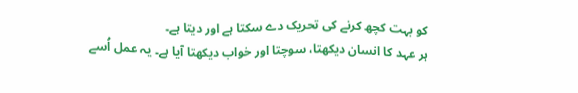کو بہت کچھ کرنے کی تحریک دے سکتا ہے اور دیتا ہے۔
ہر عہد کا انسان دیکھتا، سوچتا اور خواب دیکھتا آیا ہے۔ یہ عمل اُسے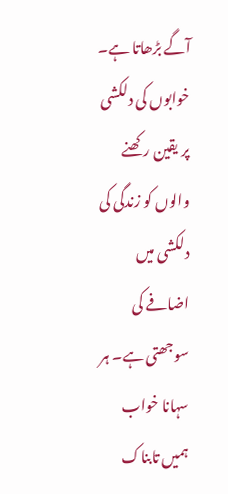آگے بڑھاتا ہے۔ خوابوں کی دلکشی پر یقین رکھنے والوں کو زندگی کی دلکشی میں اضافے کی سوجھتی ہے۔ ہر سہانا خواب ہمیں تابناک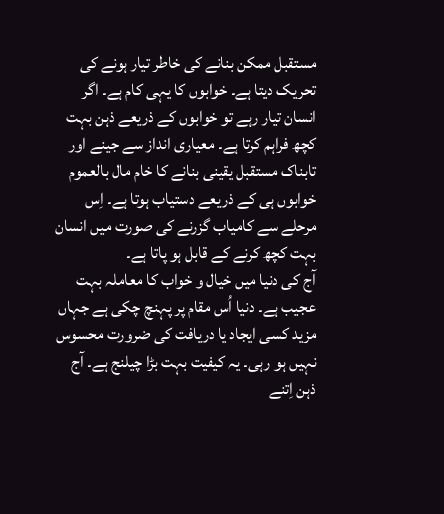مستقبل ممکن بنانے کی خاطر تیار ہونے کی تحریک دیتا ہے۔ خوابوں کا یہی کام ہے۔ اگر انسان تیار رہے تو خوابوں کے ذریعے ذہن بہت کچھ فراہم کرتا ہے۔ معیاری انداز سے جینے اور تابناک مستقبل یقینی بنانے کا خام مال بالعموم خوابوں ہی کے ذریعے دستیاب ہوتا ہے۔ اِس مرحلے سے کامیاب گزرنے کی صورت میں انسان بہت کچھ کرنے کے قابل ہو پاتا ہے۔
آج کی دنیا میں خیال و خواب کا معاملہ بہت عجیب ہے۔ دنیا اُس مقام پر پہنچ چکی ہے جہاں مزید کسی ایجاد یا دریافت کی ضرورت محسوس نہیں ہو رہی۔ یہ کیفیت بہت بڑا چیلنج ہے۔ آج ذہن اِتنے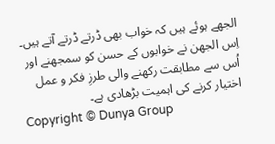الجھے ہوئے ہیں کہ خواب بھی ڈرتے ڈرتے آتے ہیں۔ اِس الجھن نے خوابوں کے حسن کو سمجھنے اور اُس سے مطابقت رکھنے والی طرزِ فکر و عمل اختیار کرنے کی اہمیت بڑھادی ہے۔
Copyright © Dunya Group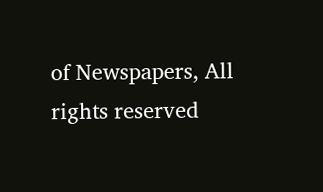of Newspapers, All rights reserved